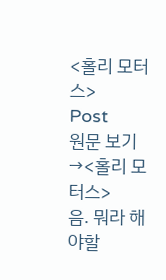<홀리 모터스>
Post
원문 보기 →<홀리 모터스>
음. 뭐라 해야할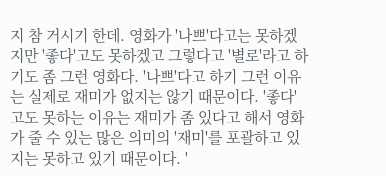지 참 거시기 한데. 영화가 '나쁘'다고는 못하겠지만 '좋다'고도 못하겠고 그렇다고 '별로'라고 하기도 좀 그런 영화다. '나쁘'다고 하기 그런 이유는 실제로 재미가 없지는 않기 때문이다. '좋다'고도 못하는 이유는 재미가 좀 있다고 해서 영화가 줄 수 있는 많은 의미의 '재미'를 포괄하고 있지는 못하고 있기 때문이다. '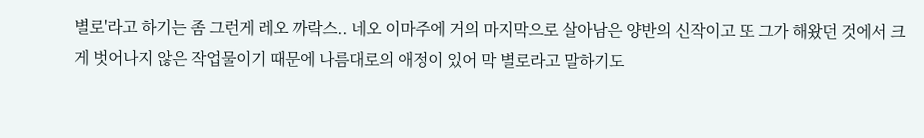별로'라고 하기는 좀 그런게 레오 까락스.. 네오 이마주에 거의 마지막으로 살아남은 양반의 신작이고 또 그가 해왔던 것에서 크게 벗어나지 않은 작업물이기 때문에 나름대로의 애정이 있어 막 별로라고 말하기도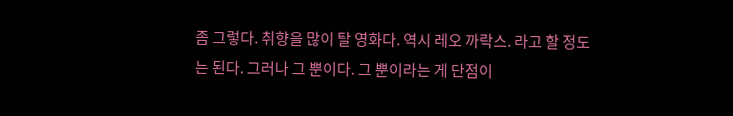좀 그렇다. 취향을 많이 탈 영화다. 역시 레오 까락스. 라고 할 정도는 된다. 그러나 그 뿐이다. 그 뿐이라는 게 단점이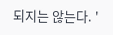되지는 않는다. '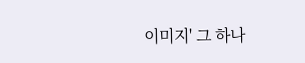이미지' 그 하나